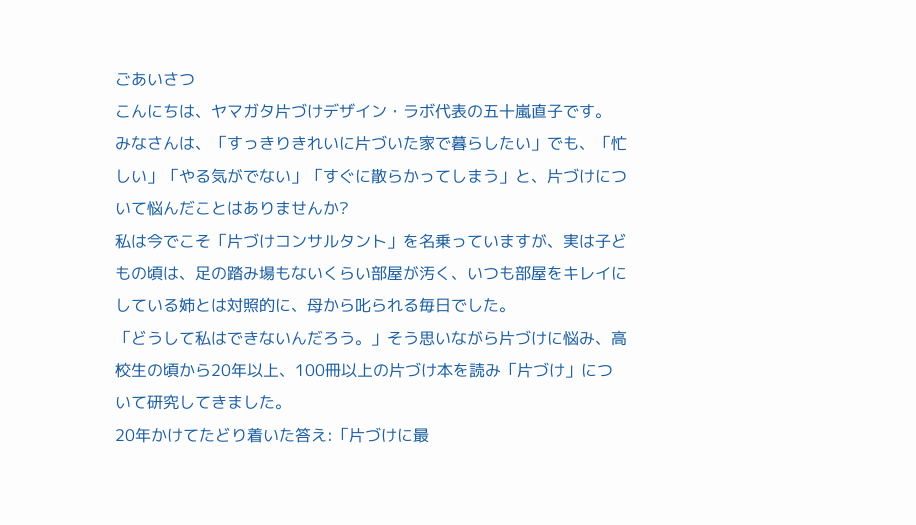ごあいさつ
こんにちは、ヤマガタ片づけデザイン・ラボ代表の五十嵐直子です。
みなさんは、「すっきりきれいに片づいた家で暮らしたい」でも、「忙しい」「やる気がでない」「すぐに散らかってしまう」と、片づけについて悩んだことはありませんか?
私は今でこそ「片づけコンサルタント」を名乗っていますが、実は子どもの頃は、足の踏み場もないくらい部屋が汚く、いつも部屋をキレイにしている姉とは対照的に、母から叱られる毎日でした。
「どうして私はできないんだろう。」そう思いながら片づけに悩み、高校生の頃から20年以上、100冊以上の片づけ本を読み「片づけ」について研究してきました。
20年かけてたどり着いた答え:「片づけに最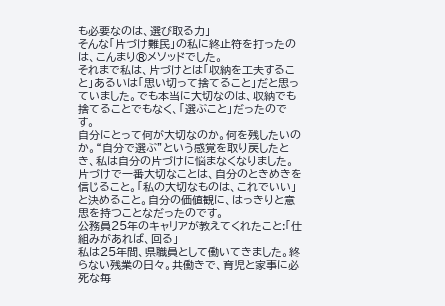も必要なのは、選び取る力」
そんな「片づけ難民」の私に終止符を打ったのは、こんまり®メソッドでした。
それまで私は、片づけとは「収納を工夫すること」あるいは「思い切って捨てること」だと思っていました。でも本当に大切なのは、収納でも捨てることでもなく、「選ぶこと」だったのです。
自分にとって何が大切なのか。何を残したいのか。“自分で選ぶ”という感覚を取り戻したとき、私は自分の片づけに悩まなくなりました。
片づけで一番大切なことは、自分のときめきを信じること。「私の大切なものは、これでいい」と決めること。自分の価値観に、はっきりと意思を持つことなだったのです。
公務員25年のキャリアが教えてくれたこと:「仕組みがあれば、回る」
私は25年間、県職員として働いてきました。終らない残業の日々。共働きで、育児と家事に必死な毎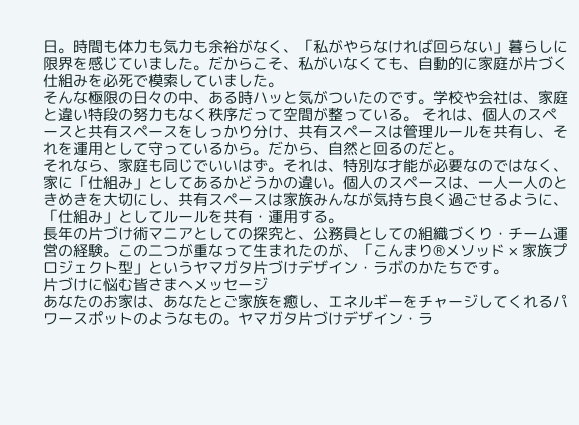日。時間も体力も気力も余裕がなく、「私がやらなければ回らない」暮らしに限界を感じていました。だからこそ、私がいなくても、自動的に家庭が片づく仕組みを必死で模索していました。
そんな極限の日々の中、ある時ハッと気がついたのです。学校や会社は、家庭と違い特段の努力もなく秩序だって空間が整っている。 それは、個人のスペースと共有スペースをしっかり分け、共有スペースは管理ルールを共有し、それを運用として守っているから。だから、自然と回るのだと。
それなら、家庭も同じでいいはず。それは、特別な才能が必要なのではなく、家に「仕組み」としてあるかどうかの違い。個人のスペースは、一人一人のときめきを大切にし、共有スペースは家族みんなが気持ち良く過ごせるように、「仕組み」としてルールを共有・運用する。
長年の片づけ術マニアとしての探究と、公務員としての組織づくり・チーム運営の経験。この二つが重なって生まれたのが、「こんまり®メソッド × 家族プロジェクト型」というヤマガタ片づけデザイン・ラボのかたちです。
片づけに悩む皆さまへメッセージ
あなたのお家は、あなたとご家族を癒し、エネルギーをチャージしてくれるパワースポットのようなもの。ヤマガタ片づけデザイン・ラ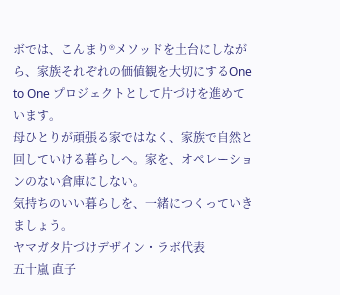ボでは、こんまり®メソッドを土台にしながら、家族それぞれの価値観を大切にするOne to One プロジェクトとして片づけを進めています。
母ひとりが頑張る家ではなく、家族で自然と回していける暮らしへ。家を、オペレーションのない倉庫にしない。
気持ちのいい暮らしを、一緒につくっていきましょう。
ヤマガタ片づけデザイン・ラボ代表
五十嵐 直子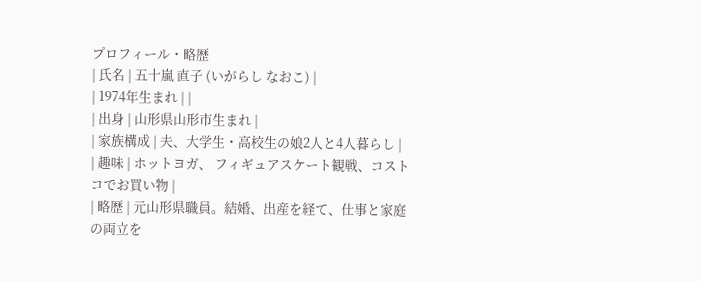プロフィール・略歴
| 氏名 | 五十嵐 直子 (いがらし なおこ) |
| 1974年生まれ | |
| 出身 | 山形県山形市生まれ |
| 家族構成 | 夫、大学生・高校生の娘2人と4人暮らし |
| 趣味 | ホットヨガ、 フィギュアスケート観戦、コストコでお買い物 |
| 略歴 | 元山形県職員。結婚、出産を経て、仕事と家庭の両立を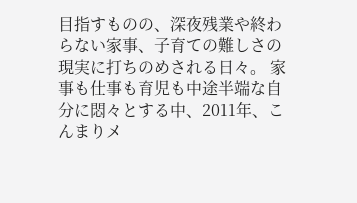目指すものの、深夜残業や終わらない家事、子育ての難しさの現実に打ちのめされる日々。 家事も仕事も育児も中途半端な自分に悶々とする中、2011年、こんまりメ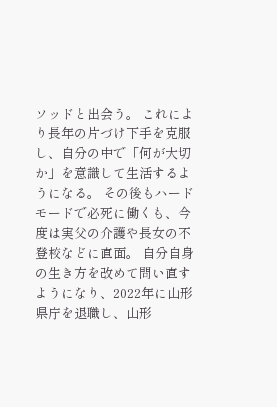ソッドと出会う。 これにより長年の片づけ下手を克服し、自分の中で「何が大切か」を意識して生活するようになる。 その後もハードモードで必死に働くも、今度は実父の介護や長女の不登校などに直面。 自分自身の生き方を改めて問い直すようになり、2022年に山形県庁を退職し、山形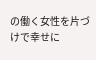の働く女性を片づけで幸せに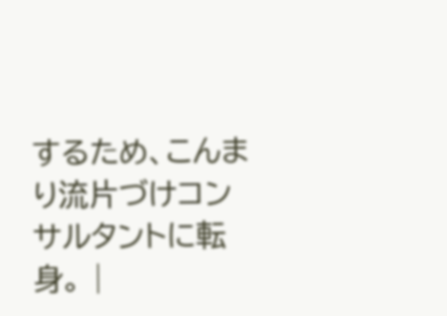するため、こんまり流片づけコンサルタントに転身。 |